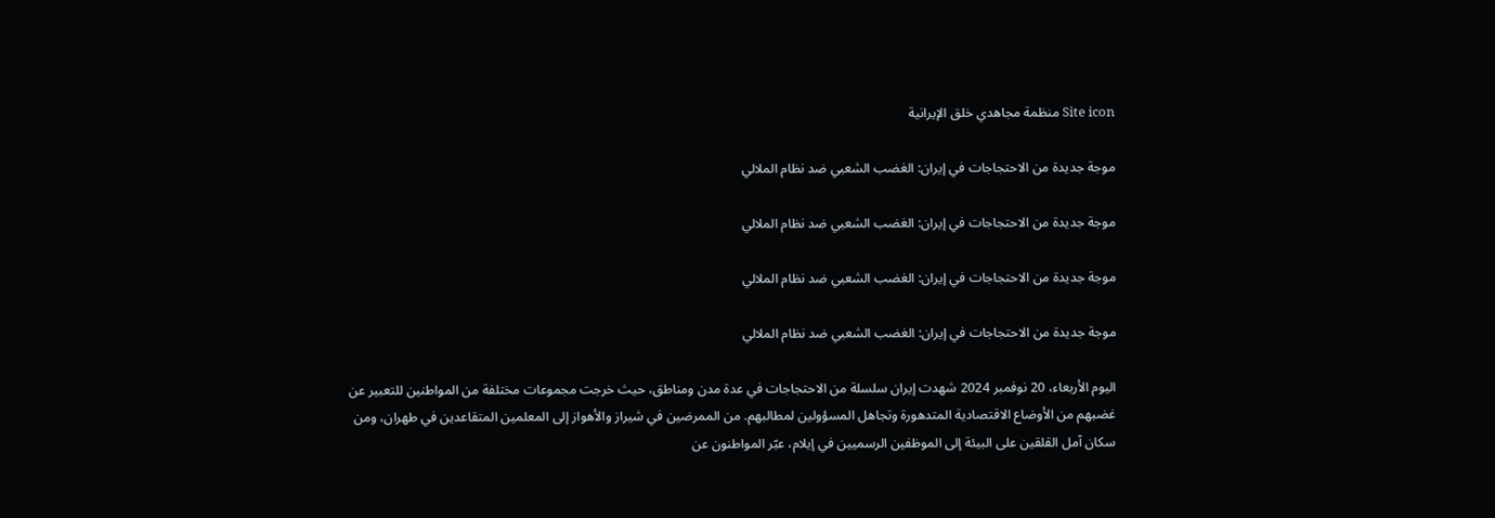Site icon منظمة مجاهدي خلق الإيرانية

موجة جديدة من الاحتجاجات في إيران: الغضب الشعبي ضد نظام الملالي

موجة جديدة من الاحتجاجات في إيران: الغضب الشعبي ضد نظام الملالي

موجة جديدة من الاحتجاجات في إيران: الغضب الشعبي ضد نظام الملالي

موجة جديدة من الاحتجاجات في إيران: الغضب الشعبي ضد نظام الملالي

اليوم الأربعاء، 20 نوفمبر 2024 شهدت إيران سلسلة من الاحتجاجات في عدة مدن ومناطق، حيث خرجت مجموعات مختلفة من المواطنين للتعبير عن غضبهم من الأوضاع الاقتصادية المتدهورة وتجاهل المسؤولين لمطالبهم. من الممرضين في شيراز والأهواز إلى المعلمين المتقاعدين في طهران، ومن سكان آمل القلقين على البيئة إلى الموظفين الرسميين في إيلام، عبّر المواطنون عن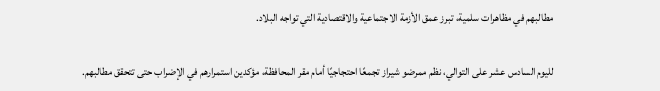مطالبهم في مظاهرات سلمية، تبرز عمق الأزمة الاجتماعية والاقتصادية التي تواجه البلاد.

لليوم السادس عشر على التوالي، نظم ممرضو شيراز تجمعًا احتجاجيًا أمام مقر المحافظة، مؤكدين استمرارهم في الإضراب حتى تتحقق مطالبهم.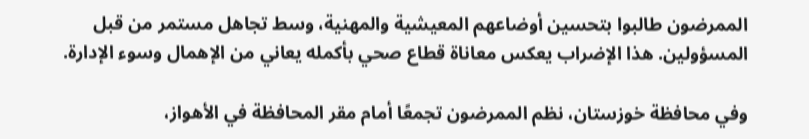الممرضون طالبوا بتحسين أوضاعهم المعيشية والمهنية، وسط تجاهل مستمر من قبل المسؤولين. هذا الإضراب يعكس معاناة قطاع صحي بأكمله يعاني من الإهمال وسوء الإدارة.

وفي محافظة خوزستان، نظم الممرضون تجمعًا أمام مقر المحافظة في الأهواز،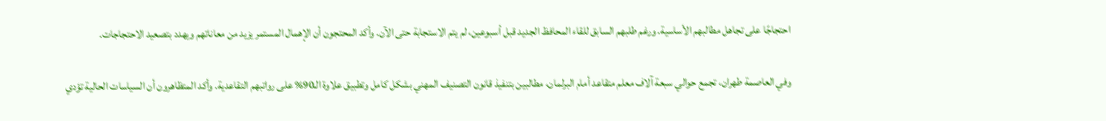احتجاجًا على تجاهل مطالبهم الأساسية. ورغم طلبهم السابق للقاء المحافظ الجديد قبل أسبوعين، لم يتم الاستجابة حتى الآن. وأكد المحتجون أن الإهمال المستمر يزيد من معاناتهم ويهدد بتصعيد الاحتجاجات.

وفي العاصمة طهران، تجمع حوالي سبعة آلاف معلم متقاعد أمام البرلمان، مطالبين بتنفيذ قانون التصنيف المهني بشكل كامل وتطبيق علاوة الـ90% على رواتبهم التقاعدية. وأكد المتظاهرون أن السياسات الحالية تؤدي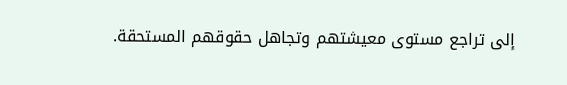إلى تراجع مستوى معيشتهم وتجاهل حقوقهم المستحقة.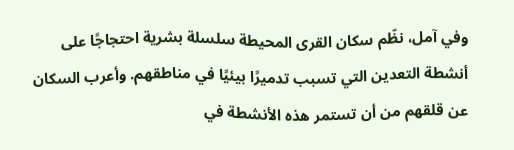وفي آمل، نظّم سكان القرى المحيطة سلسلة بشرية احتجاجًا على أنشطة التعدين التي تسبب تدميرًا بيئيًا في مناطقهم. وأعرب السكان عن قلقهم من أن تستمر هذه الأنشطة في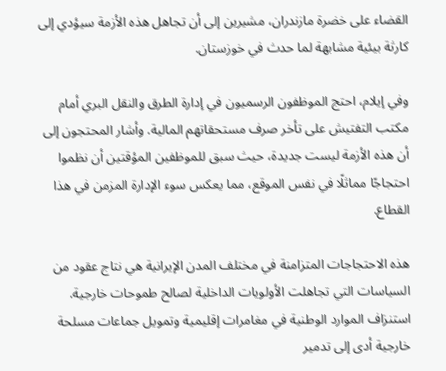القضاء على خضرة مازندران، مشيرين إلى أن تجاهل هذه الأزمة سيؤدي إلى كارثة بيئية مشابهة لما حدث في خوزستان.

وفي إيلام، احتج الموظفون الرسميون في إدارة الطرق والنقل البري أمام مكتب التفتيش على تأخر صرف مستحقاتهم المالية. وأشار المحتجون إلى أن هذه الأزمة ليست جديدة، حيث سبق للموظفين المؤقتين أن نظموا احتجاجًا مماثلًا في نفس الموقع، مما يعكس سوء الإدارة المزمن في هذا القطاع.

هذه الاحتجاجات المتزامنة في مختلف المدن الإيرانية هي نتاج عقود من السياسات التي تجاهلت الأولويات الداخلية لصالح طموحات خارجية. استنزاف الموارد الوطنية في مغامرات إقليمية وتمويل جماعات مسلحة خارجية أدى إلى تدمير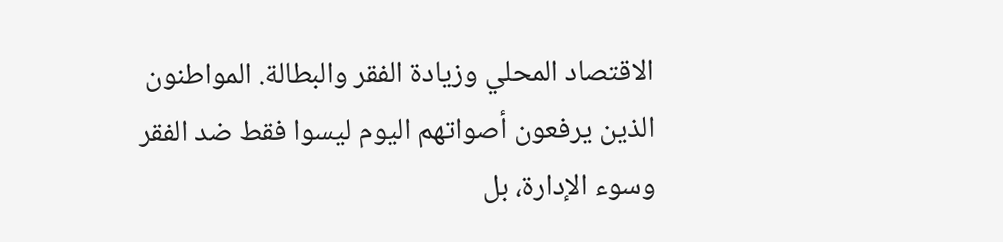الاقتصاد المحلي وزيادة الفقر والبطالة. المواطنون الذين يرفعون أصواتهم اليوم ليسوا فقط ضد الفقر وسوء الإدارة، بل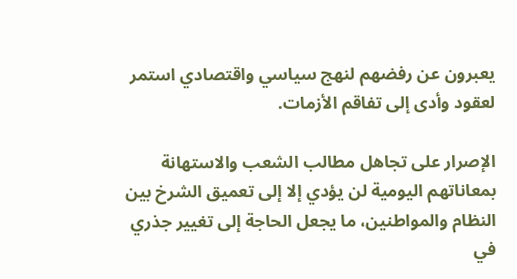يعبرون عن رفضهم لنهج سياسي واقتصادي استمر لعقود وأدى إلى تفاقم الأزمات.

الإصرار على تجاهل مطالب الشعب والاستهانة بمعاناتهم اليومية لن يؤدي إلا إلى تعميق الشرخ بين النظام والمواطنين، ما يجعل الحاجة إلى تغيير جذري في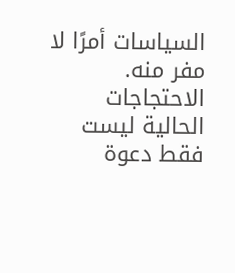السياسات أمرًا لا مفر منه. الاحتجاجات الحالية ليست فقط دعوة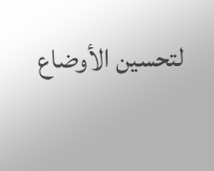لتحسين الأوضاع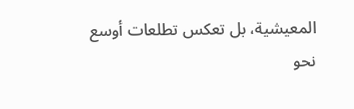المعيشية، بل تعكس تطلعات أوسع نحو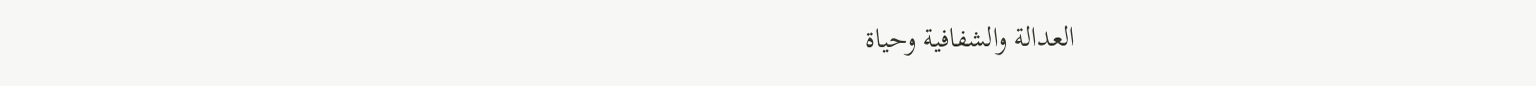العدالة والشفافية وحياة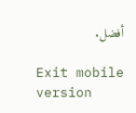أفضل.

Exit mobile version